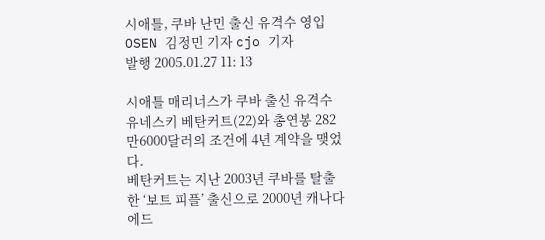시애틀, 쿠바 난민 출신 유격수 영입
OSEN 김정민 기자 cjo 기자
발행 2005.01.27 11: 13

시애틀 매리너스가 쿠바 출신 유격수 유네스키 베탄커트(22)와 총연봉 282만6000달러의 조건에 4년 계약을 맺었다.
베탄커트는 지난 2003년 쿠바를 탈출한 ‘보트 피플’ 출신으로 2000년 캐나다 에드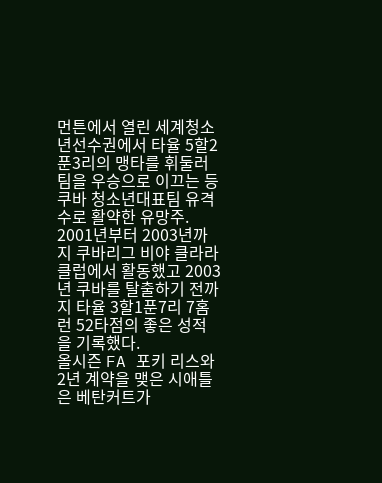먼튼에서 열린 세계청소년선수권에서 타율 5할2푼3리의 맹타를 휘둘러 팀을 우승으로 이끄는 등 쿠바 청소년대표팀 유격수로 활약한 유망주.
2001년부터 2003년까지 쿠바리그 비야 클라라 클럽에서 활동했고 2003년 쿠바를 탈출하기 전까지 타율 3할1푼7리 7홈런 52타점의 좋은 성적을 기록했다.
올시즌 FA 포키 리스와 2년 계약을 맺은 시애틀은 베탄커트가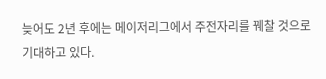늦어도 2년 후에는 메이저리그에서 주전자리를 꿰찰 것으로 기대하고 있다.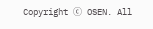Copyright ⓒ OSEN. All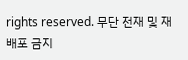rights reserved. 무단 전재 및 재배포 금지